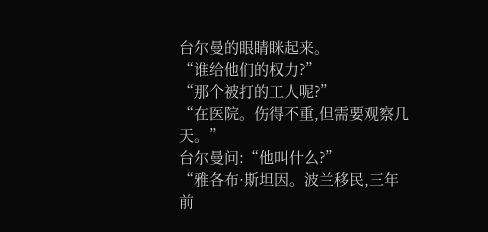台尔曼的眼睛眯起来。
“谁给他们的权力?”
“那个被打的工人呢?”
“在医院。伤得不重,但需要观察几天。”
台尔曼问:“他叫什么?”
“雅各布·斯坦因。波兰移民,三年前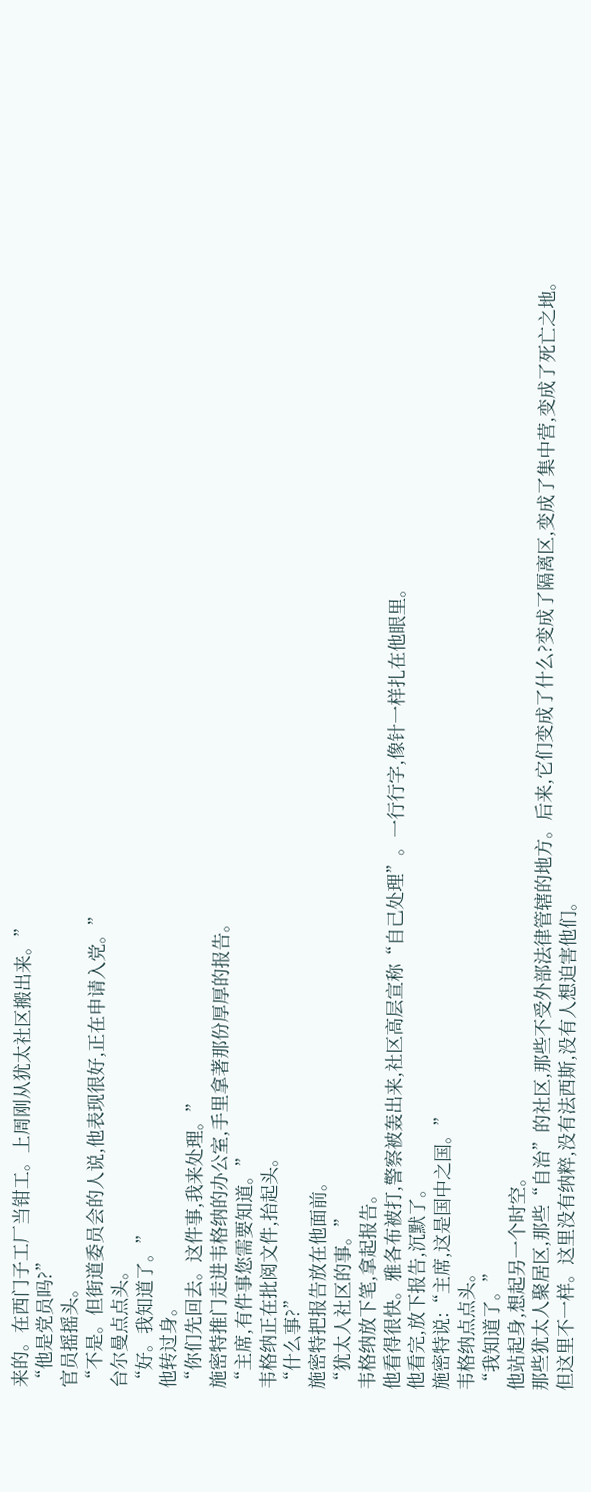来的。在西门子工厂当钳工。上周刚从犹太社区搬出来。”
“他是党员吗?”
官员摇摇头。
“不是。但街道委员会的人说,他表现很好,正在申请入党。”
台尔曼点点头。
“好。我知道了。”
他转过身。
“你们先回去。这件事,我来处理。”
施密特推门走进韦格纳的办公室,手里拿著那份厚厚的报告。
“主席,有件事您需要知道。”
韦格纳正在批阅文件,抬起头。
“什么事?”
施密特把报告放在他面前。
“犹太人社区的事。”
韦格纳放下笔,拿起报告。
他看得很快。雅各布被打,警察被轰出来,社区高层宣称“自己处理”。一行行字,像针一样扎在他眼里。
他看完,放下报告,沉默了。
施密特说:“主席,这是国中之国。”
韦格纳点点头。
“我知道了。”
他站起身,想起另一个时空。
那些犹太人聚居区,那些“自治”的社区,那些不受外部法律管辖的地方。后来,它们变成了什么?变成了隔离区,变成了集中营,变成了死亡之地。
但这里不一样。这里没有纳粹,没有法西斯,没有人想迫害他们。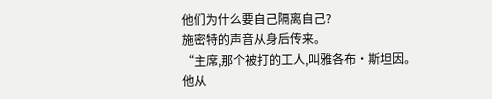他们为什么要自己隔离自己?
施密特的声音从身后传来。
“主席,那个被打的工人,叫雅各布·斯坦因。他从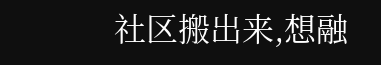社区搬出来,想融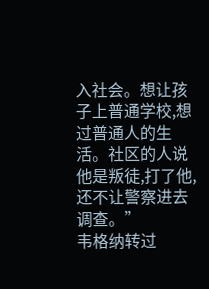入社会。想让孩子上普通学校,想过普通人的生活。社区的人说他是叛徒,打了他,还不让警察进去调查。”
韦格纳转过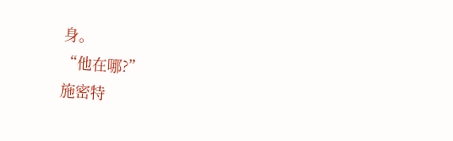身。
“他在哪?”
施密特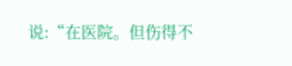说:“在医院。但伤得不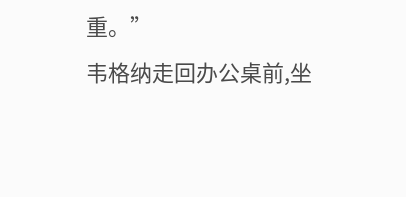重。”
韦格纳走回办公桌前,坐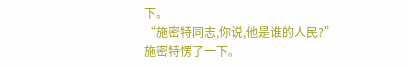下。
“施密特同志,你说,他是谁的人民?”
施密特愣了一下。